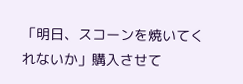「明日、スコーンを焼いてくれないか」購入させて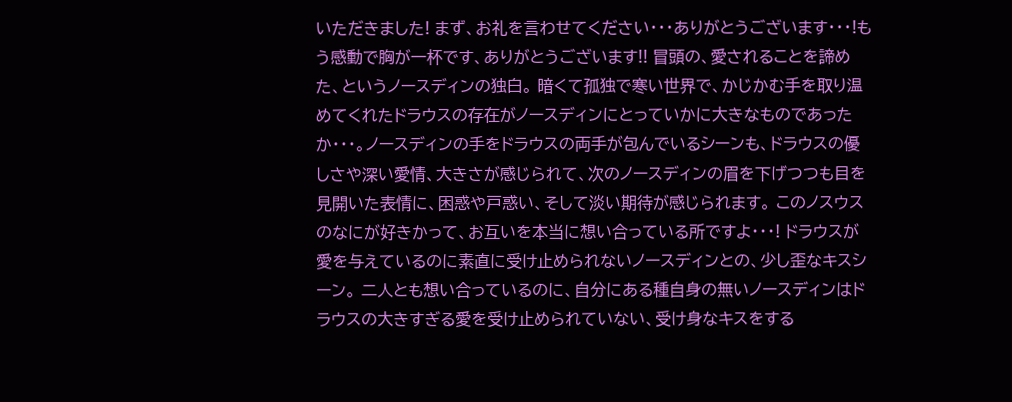いただきました! まず、お礼を言わせてください・・・ありがとうございます・・・!もう感動で胸が一杯です、ありがとうございます!! 冒頭の、愛されることを諦めた、というノースディンの独白。 暗くて孤独で寒い世界で、かじかむ手を取り温めてくれたドラウスの存在がノースディンにとっていかに大きなものであったか・・・。ノースディンの手をドラウスの両手が包んでいるシーンも、ドラウスの優しさや深い愛情、大きさが感じられて、次のノースディンの眉を下げつつも目を見開いた表情に、困惑や戸惑い、そして淡い期待が感じられます。 このノスウスのなにが好きかって、お互いを本当に想い合っている所ですよ・・・! ドラウスが愛を与えているのに素直に受け止められないノースディンとの、少し歪なキスシーン。 二人とも想い合っているのに、自分にある種自身の無いノースディンはドラウスの大きすぎる愛を受け止められていない、受け身なキスをする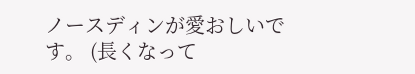ノースディンが愛おしいです。 (長くなって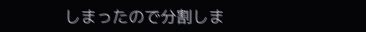しまったので分割しま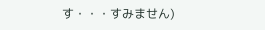す・・・すみません)